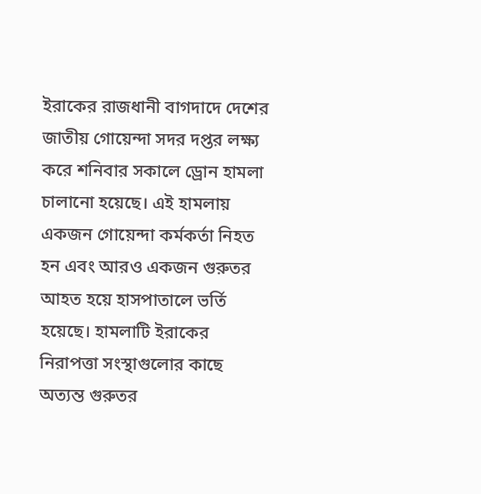ইরাকের রাজধানী বাগদাদে দেশের জাতীয় গোয়েন্দা সদর দপ্তর লক্ষ্য করে শনিবার সকালে ড্রোন হামলা চালানো হয়েছে। এই হামলায় একজন গোয়েন্দা কর্মকর্তা নিহত হন এবং আরও একজন গুরুতর আহত হয়ে হাসপাতালে ভর্তি হয়েছে। হামলাটি ইরাকের নিরাপত্তা সংস্থাগুলোর কাছে অত্যন্ত গুরুতর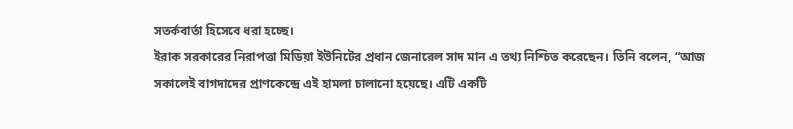সতর্কবার্তা হিসেবে ধরা হচ্ছে।
ইরাক সরকারের নিরাপত্তা মিডিয়া ইউনিটের প্রধান জেনারেল সাদ মান এ তথ্য নিশ্চিত করেছেন। তিনি বলেন, “আজ সকালেই বাগদাদের প্রাণকেন্দ্রে এই হামলা চালানো হয়েছে। এটি একটি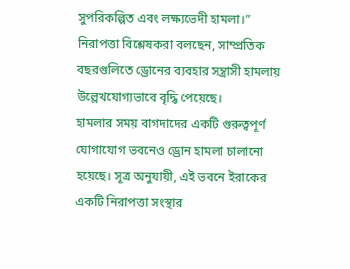সুপরিকল্পিত এবং লক্ষ্যভেদী হামলা।” নিরাপত্তা বিশ্লেষকরা বলছেন, সাম্প্রতিক বছরগুলিতে ড্রোনের ব্যবহার সন্ত্রাসী হামলায় উল্লেখযোগ্যভাবে বৃদ্ধি পেয়েছে।
হামলার সময় বাগদাদের একটি গুরুত্বপূর্ণ যোগাযোগ ভবনেও ড্রোন হামলা চালানো হয়েছে। সূত্র অনুযায়ী, এই ভবনে ইরাকের একটি নিরাপত্তা সংস্থার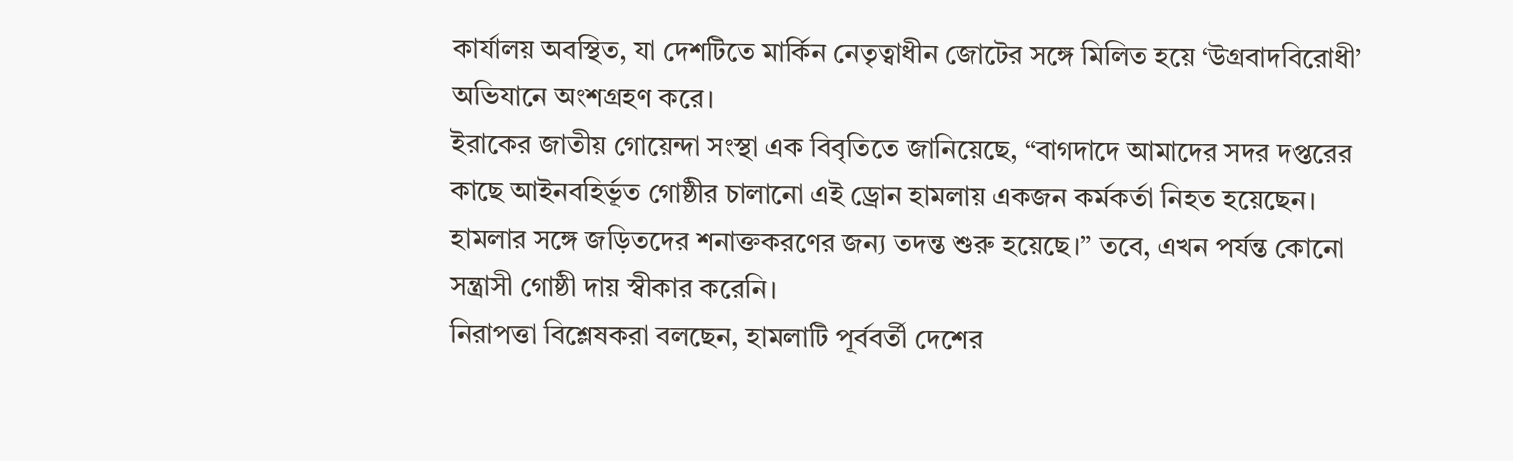কার্যালয় অবস্থিত, যা দেশটিতে মার্কিন নেতৃত্বাধীন জোটের সঙ্গে মিলিত হয়ে ‘উগ্রবাদবিরোধী’ অভিযানে অংশগ্রহণ করে।
ইরাকের জাতীয় গোয়েন্দা সংস্থা এক বিবৃতিতে জানিয়েছে, “বাগদাদে আমাদের সদর দপ্তরের কাছে আইনবহির্ভূত গোষ্ঠীর চালানো এই ড্রোন হামলায় একজন কর্মকর্তা নিহত হয়েছেন। হামলার সঙ্গে জড়িতদের শনাক্তকরণের জন্য তদন্ত শুরু হয়েছে।” তবে, এখন পর্যন্ত কোনো সন্ত্রাসী গোষ্ঠী দায় স্বীকার করেনি।
নিরাপত্তা বিশ্লেষকরা বলছেন, হামলাটি পূর্ববর্তী দেশের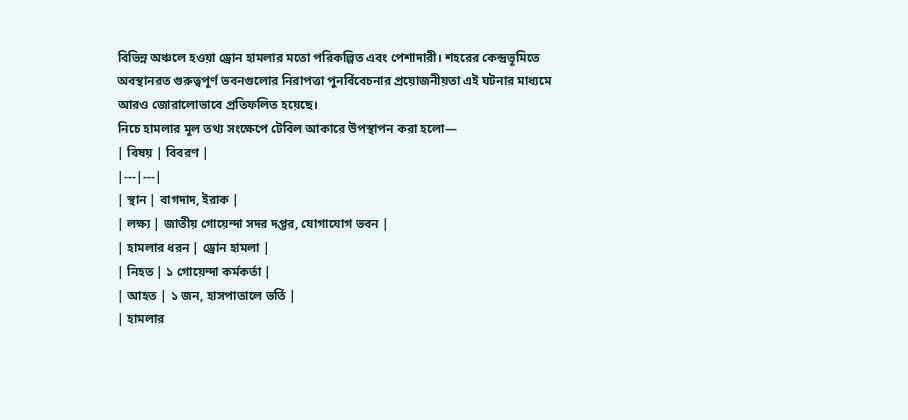বিভিন্ন অঞ্চলে হওয়া ড্রোন হামলার মতো পরিকল্পিত এবং পেশাদারী। শহরের কেন্দ্রভূমিতে অবস্থানরত গুরুত্বপূর্ণ ভবনগুলোর নিরাপত্তা পুনর্বিবেচনার প্রয়োজনীয়তা এই ঘটনার মাধ্যমে আরও জোরালোভাবে প্রতিফলিত হয়েছে।
নিচে হামলার মূল তথ্য সংক্ষেপে টেবিল আকারে উপস্থাপন করা হলো—
| বিষয় | বিবরণ |
|---|---|
| স্থান | বাগদাদ, ইরাক |
| লক্ষ্য | জাতীয় গোয়েন্দা সদর দপ্তর, যোগাযোগ ভবন |
| হামলার ধরন | ড্রোন হামলা |
| নিহত | ১ গোয়েন্দা কর্মকর্তা |
| আহত | ১ জন, হাসপাতালে ভর্তি |
| হামলার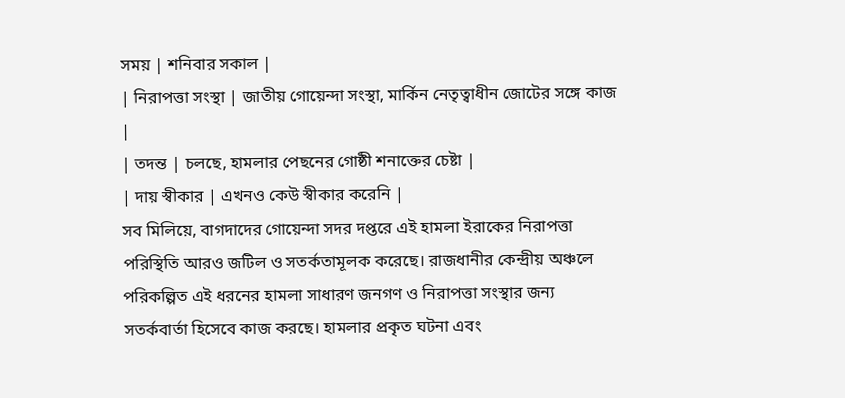সময় | শনিবার সকাল |
| নিরাপত্তা সংস্থা | জাতীয় গোয়েন্দা সংস্থা, মার্কিন নেতৃত্বাধীন জোটের সঙ্গে কাজ |
| তদন্ত | চলছে, হামলার পেছনের গোষ্ঠী শনাক্তের চেষ্টা |
| দায় স্বীকার | এখনও কেউ স্বীকার করেনি |
সব মিলিয়ে, বাগদাদের গোয়েন্দা সদর দপ্তরে এই হামলা ইরাকের নিরাপত্তা পরিস্থিতি আরও জটিল ও সতর্কতামূলক করেছে। রাজধানীর কেন্দ্রীয় অঞ্চলে পরিকল্পিত এই ধরনের হামলা সাধারণ জনগণ ও নিরাপত্তা সংস্থার জন্য সতর্কবার্তা হিসেবে কাজ করছে। হামলার প্রকৃত ঘটনা এবং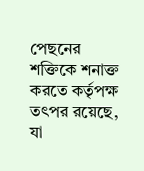পেছনের শক্তিকে শনাক্ত করতে কর্তৃপক্ষ তৎপর রয়েছে, যা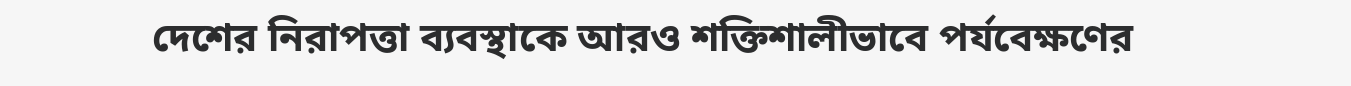দেশের নিরাপত্তা ব্যবস্থাকে আরও শক্তিশালীভাবে পর্যবেক্ষণের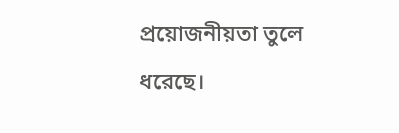প্রয়োজনীয়তা তুলে ধরেছে।